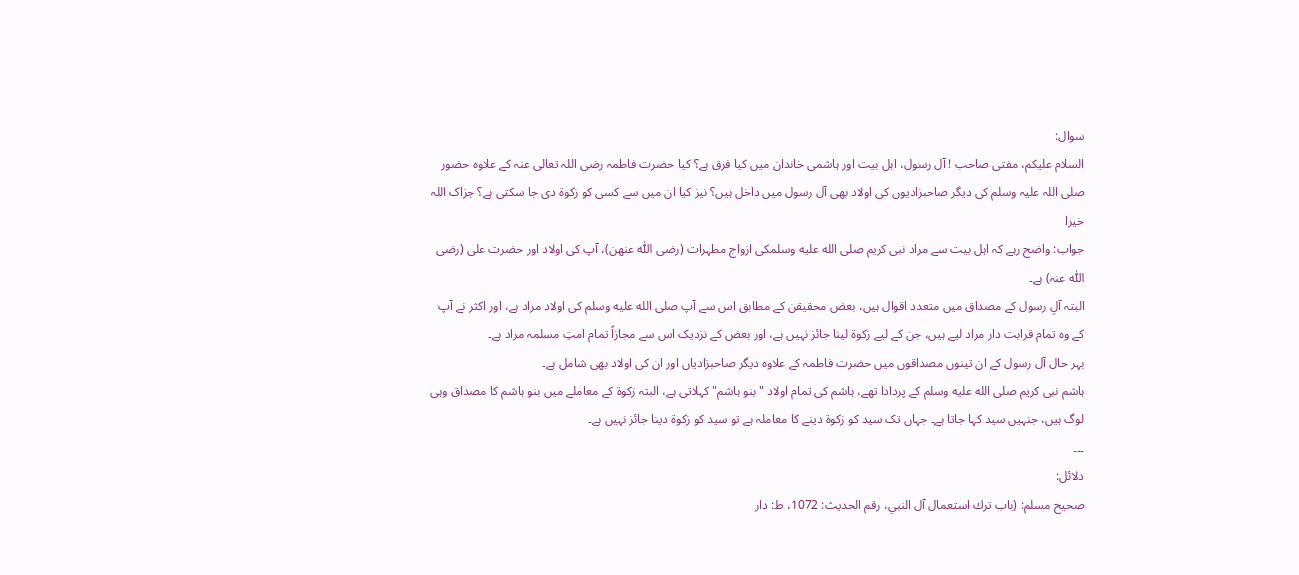سوال:
السلام علیکم، مفتی صاحب ! آل رسول، اہل بیت اور ہاشمی خاندان میں کیا فرق ہے؟ کیا حضرت فاطمہ رضی اللہ تعالی عنہ کے علاوہ حضور صلی اللہ علیہ وسلم کی دیگر صاحبزادیوں کی اولاد بھی آل رسول میں داخل ہیں؟ نیز کیا ان میں سے کسی کو زکوۃ دی جا سکتی ہے؟ جزاک اللہ خیرا
جواب: واضح رہے کہ اہل بیت سے مراد نبی کریم صلى الله عليه وسلمکی ازواج مطہرات (رضی اللّٰہ عنھن)، آپ کی اولاد اور حضرت علی (رضی اللّٰہ عنہ) ہے۔
البتہ آلِ رسول کے مصداق میں متعدد اقوال ہیں، بعض محقیقن کے مطابق اس سے آپ صلى الله عليه وسلم کی اولاد مراد ہے، اور اکثر نے آپ کے وہ تمام قرابت دار مراد لیے ہیں، جن کے لیے زکوۃ لینا جائز نہیں ہے، اور بعض کے نزدیک اس سے مجازاً تمام امتِ مسلمہ مراد ہے۔
بہر حال آل رسول کے ان تینوں مصداقوں میں حضرت فاطمہ کے علاوہ دیگر صاحبزادیاں اور ان کی اولاد بھی شامل ہے۔
ہاشم نبی کریم صلى الله عليه وسلم کے پردادا تھے، ہاشم کی تمام اولاد "بنو ہاشم" کہلاتی ہے، البتہ زکوۃ کے معاملے میں بنو ہاشم کا مصداق وہی لوگ ہیں، جنہیں سید کہا جاتا ہے۔ جہاں تک سید کو زکوۃ دینے کا معاملہ ہے تو سید کو زکوۃ دینا جائز نہیں ہے۔
۔۔۔
دلائل:
صحیح مسلم: (باب ترك استعمال آل النبي، رقم الحدیث: 1072، ط: دار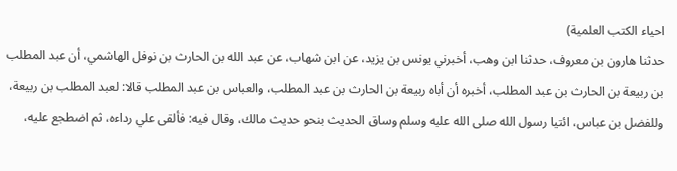احیاء الکتب العلمیة)
حدثنا هارون بن معروف، حدثنا ابن وهب، أخبرني يونس بن يزيد، عن ابن شهاب، عن عبد الله بن الحارث بن نوفل الهاشمي، أن عبد المطلب بن ربيعة بن الحارث بن عبد المطلب، أخبره أن أباه ربيعة بن الحارث بن عبد المطلب، والعباس بن عبد المطلب قالا: لعبد المطلب بن ربيعة، وللفضل بن عباس، ائتيا رسول الله صلى الله عليه وسلم وساق الحديث بنحو حديث مالك، وقال فيه: فألقى علي رداءه، ثم اضطجع عليه،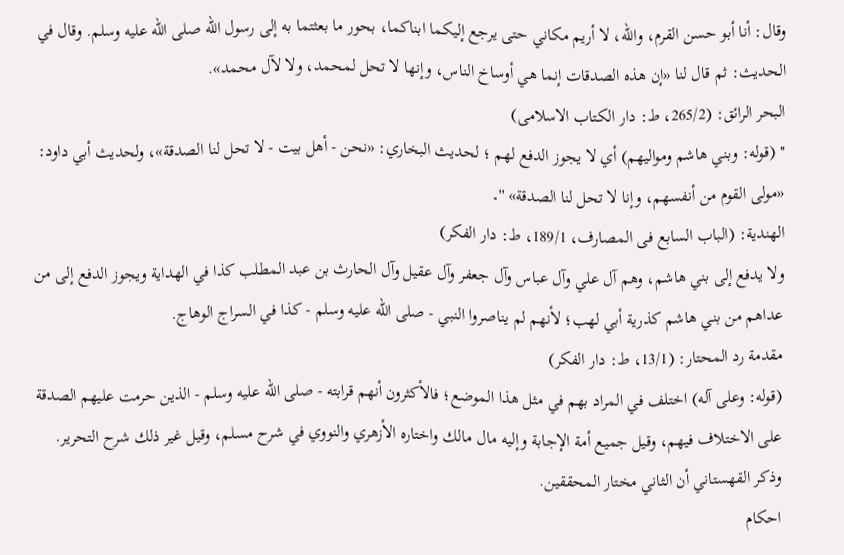وقال: أنا أبو حسن القرم، والله، لا أريم مكاني حتى يرجع إليكما ابناكما، بحور ما بعثتما به إلى رسول الله صلى الله عليه وسلم. وقال في الحديث: ثم قال لنا «إن هذه الصدقات إنما هي أوساخ الناس، وإنها لا تحل لمحمد، ولا لآل محمد».
البحر الرائق: (265/2، ط: دار الکتاب الاسلامی)
'' (قوله: وبني هاشم ومواليهم) أي لا يجوز الدفع لهم ؛ لحديث البخاري: «نحن - أهل بيت - لا تحل لنا الصدقة»، ولحديث أبي داود: «مولى القوم من أنفسهم، وإنا لا تحل لنا الصدقة» ''۔
الھندیة: (الباب السابع فی المصارف، 189/1، ط: دار الفکر)
ولا يدفع إلى بني هاشم، وهم آل علي وآل عباس وآل جعفر وآل عقيل وآل الحارث بن عبد المطلب كذا في الهداية ويجوز الدفع إلى من عداهم من بني هاشم كذرية أبي لهب؛ لأنهم لم يناصروا النبي - صلى الله عليه وسلم - كذا في السراج الوهاج.
مقدمة رد المحتار: (13/1، ط: دار الفکر)
(قوله: وعلى آله) اختلف في المراد بهم في مثل هذا الموضع؛ فالأكثرون أنهم قرابته - صلى الله عليه وسلم - الذين حرمت عليهم الصدقة على الاختلاف فيهم، وقيل جميع أمة الإجابة وإليه مال مالك واختاره الأزهري والنووي في شرح مسلم، وقيل غير ذلك شرح التحرير.
وذكر القهستاني أن الثاني مختار المحققين.
احکام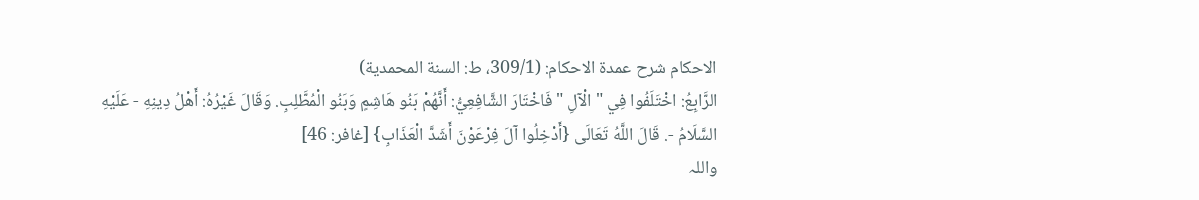الاحکام شرح عمدۃ الاحکام: (309/1، ط: السنة المحمدیة)
الرَّابِعُ: اخْتَلَفُوا فِي " الْآلِ " فَاخْتَارَ الشَّافِعِيُّ: أَنَّهُمْ بَنُو هَاشِمٍ وَبَنُو الْمُطَّلِبِ. وَقَالَ غَيْرُهُ: أَهْلُ دِينِهِ - عَلَيْهِ السَّلَامُ -. قَالَ اللَّهُ تَعَالَى {أَدْخِلُوا آلَ فِرْعَوْنَ أَشَدَّ الْعَذَابِ} [غافر: 46]
واللہ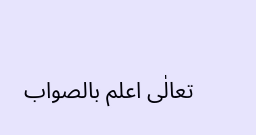تعالٰی اعلم بالصواب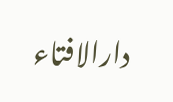دارالافتاء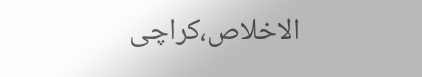الاخلاص،کراچی